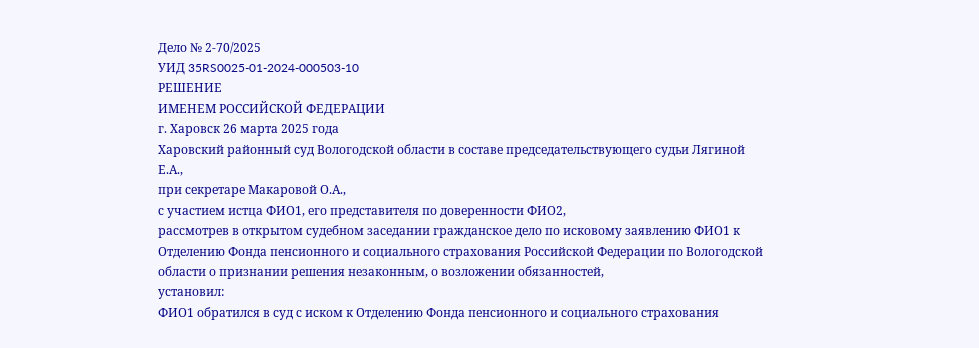Дело № 2-70/2025
УИД 35RS0025-01-2024-000503-10
РЕШЕНИЕ
ИМЕНЕМ РОССИЙСКОЙ ФЕДЕРАЦИИ
г. Харовск 26 марта 2025 года
Харовский районный суд Вологодской области в составе председательствующего судьи Лягиной Е.А.,
при секретаре Макаровой О.А.,
с участием истца ФИО1, его представителя по доверенности ФИО2,
рассмотрев в открытом судебном заседании гражданское дело по исковому заявлению ФИО1 к Отделению Фонда пенсионного и социального страхования Российской Федерации по Вологодской области о признании решения незаконным, о возложении обязанностей,
установил:
ФИО1 обратился в суд с иском к Отделению Фонда пенсионного и социального страхования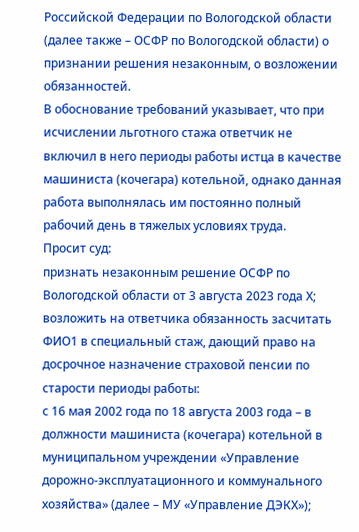Российской Федерации по Вологодской области (далее также – ОСФР по Вологодской области) о признании решения незаконным, о возложении обязанностей.
В обоснование требований указывает, что при исчислении льготного стажа ответчик не включил в него периоды работы истца в качестве машиниста (кочегара) котельной, однако данная работа выполнялась им постоянно полный рабочий день в тяжелых условиях труда.
Просит суд:
признать незаконным решение ОСФР по Вологодской области от 3 августа 2023 года Х;
возложить на ответчика обязанность засчитать ФИО1 в специальный стаж, дающий право на досрочное назначение страховой пенсии по старости периоды работы:
с 16 мая 2002 года по 18 августа 2003 года – в должности машиниста (кочегара) котельной в муниципальном учреждении «Управление дорожно-эксплуатационного и коммунального хозяйства» (далее – МУ «Управление ДЭКХ»);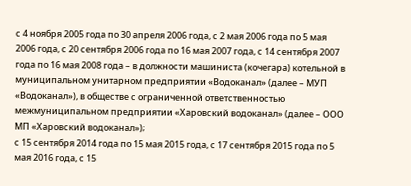с 4 ноября 2005 года по 30 апреля 2006 года, с 2 мая 2006 года по 5 мая 2006 года, с 20 сентября 2006 года по 16 мая 2007 года, с 14 сентября 2007 года по 16 мая 2008 года – в должности машиниста (кочегара) котельной в муниципальном унитарном предприятии «Водоканал» (далее – МУП «Водоканал»), в обществе с ограниченной ответственностью межмуниципальном предприятии «Харовский водоканал» (далее – ООО МП «Харовский водоканал»);
с 15 сентября 2014 года по 15 мая 2015 года, с 17 сентября 2015 года по 5 мая 2016 года, с 15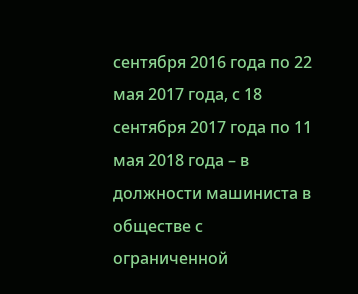сентября 2016 года по 22 мая 2017 года, с 18 сентября 2017 года по 11 мая 2018 года – в должности машиниста в обществе с ограниченной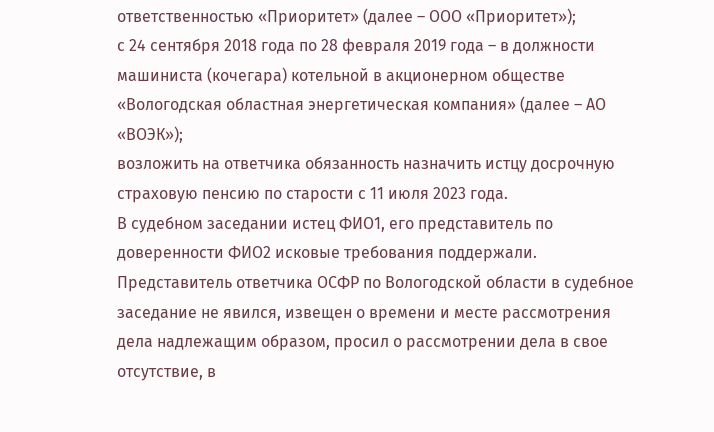ответственностью «Приоритет» (далее – ООО «Приоритет»);
с 24 сентября 2018 года по 28 февраля 2019 года – в должности машиниста (кочегара) котельной в акционерном обществе «Вологодская областная энергетическая компания» (далее – АО «ВОЭК»);
возложить на ответчика обязанность назначить истцу досрочную страховую пенсию по старости с 11 июля 2023 года.
В судебном заседании истец ФИО1, его представитель по доверенности ФИО2 исковые требования поддержали.
Представитель ответчика ОСФР по Вологодской области в судебное заседание не явился, извещен о времени и месте рассмотрения дела надлежащим образом, просил о рассмотрении дела в свое отсутствие, в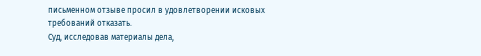письменном отзыве просил в удовлетворении исковых требований отказать.
Суд, исследовав материалы дела,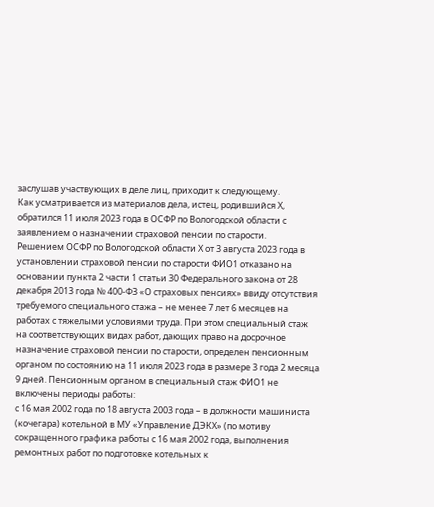заслушав участвующих в деле лиц, приходит к следующему.
Как усматривается из материалов дела, истец, родившийся Х, обратился 11 июля 2023 года в ОСФР по Вологодской области с заявлением о назначении страховой пенсии по старости.
Решением ОСФР по Вологодской области Х от 3 августа 2023 года в установлении страховой пенсии по старости ФИО1 отказано на основании пункта 2 части 1 статьи 30 Федерального закона от 28 декабря 2013 года № 400-ФЗ «О страховых пенсиях» ввиду отсутствия требуемого специального стажа – не менее 7 лет 6 месяцев на работах с тяжелыми условиями труда. При этом специальный стаж на соответствующих видах работ, дающих право на досрочное назначение страховой пенсии по старости, определен пенсионным органом по состоянию на 11 июля 2023 года в размере 3 года 2 месяца 9 дней. Пенсионным органом в специальный стаж ФИО1 не включены периоды работы:
с 16 мая 2002 года по 18 августа 2003 года – в должности машиниста (кочегара) котельной в МУ «Управление ДЭКХ» (по мотиву сокращенного графика работы с 16 мая 2002 года, выполнения ремонтных работ по подготовке котельных к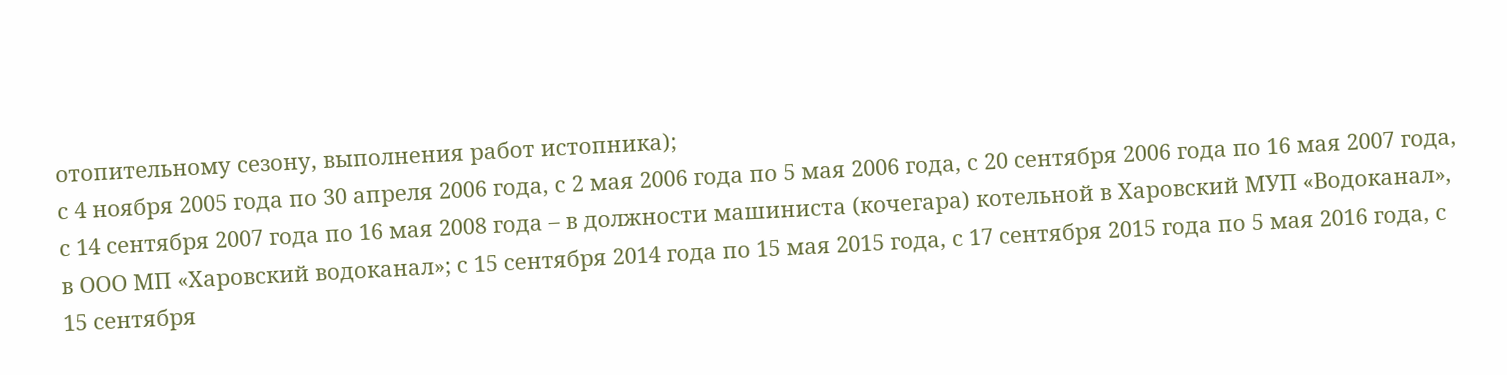отопительному сезону, выполнения работ истопника);
с 4 ноября 2005 года по 30 апреля 2006 года, с 2 мая 2006 года по 5 мая 2006 года, с 20 сентября 2006 года по 16 мая 2007 года, с 14 сентября 2007 года по 16 мая 2008 года – в должности машиниста (кочегара) котельной в Харовский МУП «Водоканал», в ООО МП «Харовский водоканал»; с 15 сентября 2014 года по 15 мая 2015 года, с 17 сентября 2015 года по 5 мая 2016 года, с 15 сентября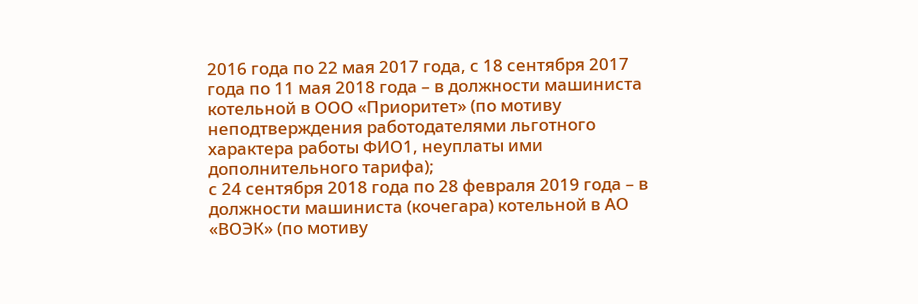2016 года по 22 мая 2017 года, с 18 сентября 2017 года по 11 мая 2018 года – в должности машиниста котельной в ООО «Приоритет» (по мотиву неподтверждения работодателями льготного характера работы ФИО1, неуплаты ими дополнительного тарифа);
с 24 сентября 2018 года по 28 февраля 2019 года – в должности машиниста (кочегара) котельной в АО «ВОЭК» (по мотиву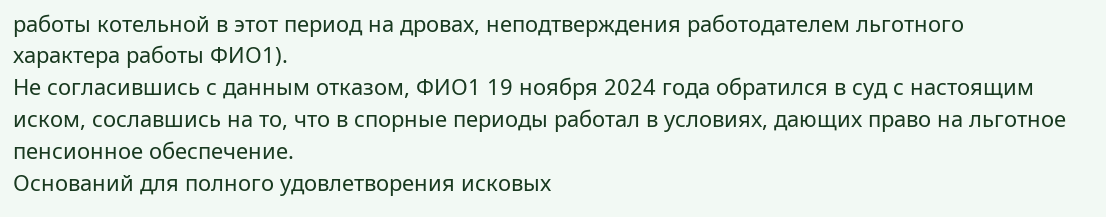работы котельной в этот период на дровах, неподтверждения работодателем льготного характера работы ФИО1).
Не согласившись с данным отказом, ФИО1 19 ноября 2024 года обратился в суд с настоящим иском, сославшись на то, что в спорные периоды работал в условиях, дающих право на льготное пенсионное обеспечение.
Оснований для полного удовлетворения исковых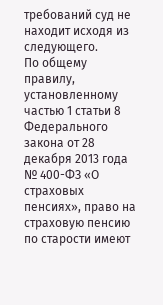требований суд не находит исходя из следующего.
По общему правилу, установленному частью 1 статьи 8 Федерального закона от 28 декабря 2013 года № 400-ФЗ «О страховых пенсиях», право на страховую пенсию по старости имеют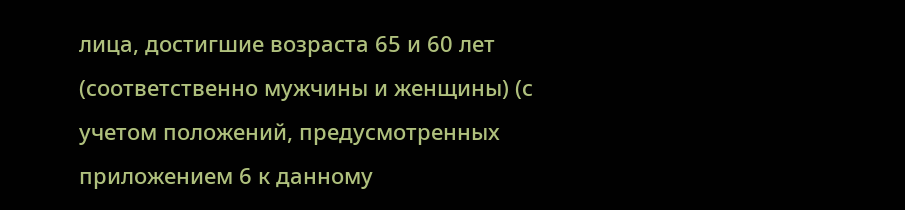лица, достигшие возраста 65 и 60 лет (соответственно мужчины и женщины) (с учетом положений, предусмотренных приложением 6 к данному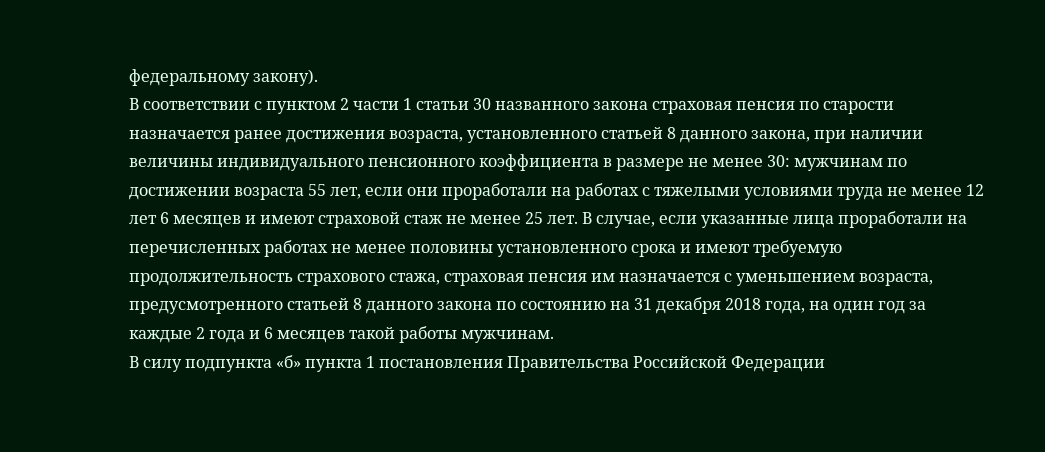федеральному закону).
В соответствии с пунктом 2 части 1 статьи 30 названного закона страховая пенсия по старости назначается ранее достижения возраста, установленного статьей 8 данного закона, при наличии величины индивидуального пенсионного коэффициента в размере не менее 30: мужчинам по достижении возраста 55 лет, если они проработали на работах с тяжелыми условиями труда не менее 12 лет 6 месяцев и имеют страховой стаж не менее 25 лет. В случае, если указанные лица проработали на перечисленных работах не менее половины установленного срока и имеют требуемую продолжительность страхового стажа, страховая пенсия им назначается с уменьшением возраста, предусмотренного статьей 8 данного закона по состоянию на 31 декабря 2018 года, на один год за каждые 2 года и 6 месяцев такой работы мужчинам.
В силу подпункта «б» пункта 1 постановления Правительства Российской Федерации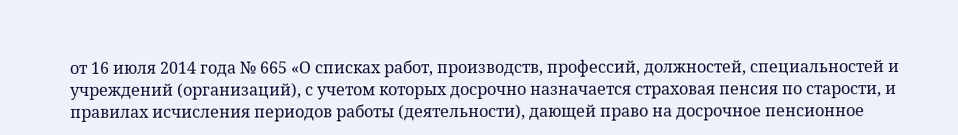от 16 июля 2014 года № 665 «О списках работ, производств, профессий, должностей, специальностей и учреждений (организаций), с учетом которых досрочно назначается страховая пенсия по старости, и правилах исчисления периодов работы (деятельности), дающей право на досрочное пенсионное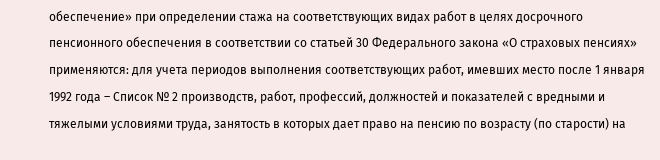обеспечение» при определении стажа на соответствующих видах работ в целях досрочного пенсионного обеспечения в соответствии со статьей 30 Федерального закона «О страховых пенсиях» применяются: для учета периодов выполнения соответствующих работ, имевших место после 1 января 1992 года – Список № 2 производств, работ, профессий, должностей и показателей с вредными и тяжелыми условиями труда, занятость в которых дает право на пенсию по возрасту (по старости) на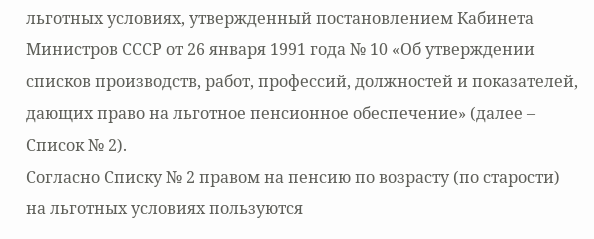льготных условиях, утвержденный постановлением Кабинета Министров СССР от 26 января 1991 года № 10 «Об утверждении списков производств, работ, профессий, должностей и показателей, дающих право на льготное пенсионное обеспечение» (далее – Список № 2).
Согласно Списку № 2 правом на пенсию по возрасту (по старости) на льготных условиях пользуются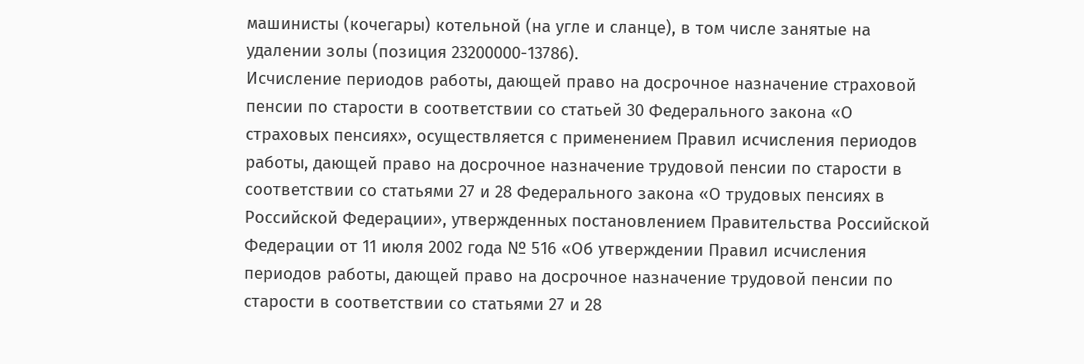машинисты (кочегары) котельной (на угле и сланце), в том числе занятые на удалении золы (позиция 23200000-13786).
Исчисление периодов работы, дающей право на досрочное назначение страховой пенсии по старости в соответствии со статьей 30 Федерального закона «О страховых пенсиях», осуществляется с применением Правил исчисления периодов работы, дающей право на досрочное назначение трудовой пенсии по старости в соответствии со статьями 27 и 28 Федерального закона «О трудовых пенсиях в Российской Федерации», утвержденных постановлением Правительства Российской Федерации от 11 июля 2002 года № 516 «Об утверждении Правил исчисления периодов работы, дающей право на досрочное назначение трудовой пенсии по старости в соответствии со статьями 27 и 28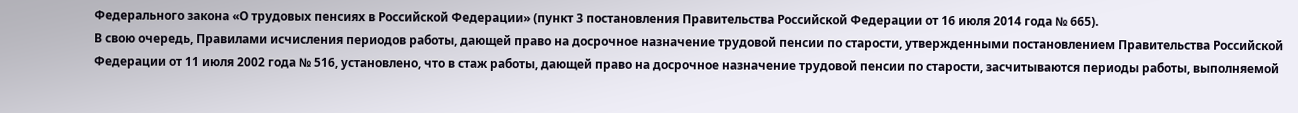Федерального закона «О трудовых пенсиях в Российской Федерации» (пункт 3 постановления Правительства Российской Федерации от 16 июля 2014 года № 665).
В свою очередь, Правилами исчисления периодов работы, дающей право на досрочное назначение трудовой пенсии по старости, утвержденными постановлением Правительства Российской Федерации от 11 июля 2002 года № 516, установлено, что в стаж работы, дающей право на досрочное назначение трудовой пенсии по старости, засчитываются периоды работы, выполняемой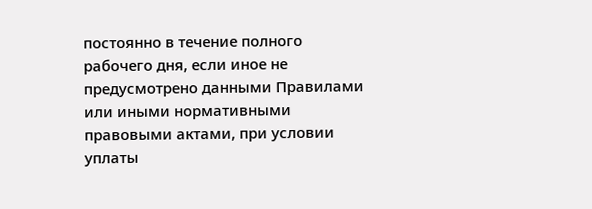постоянно в течение полного рабочего дня, если иное не предусмотрено данными Правилами или иными нормативными правовыми актами, при условии уплаты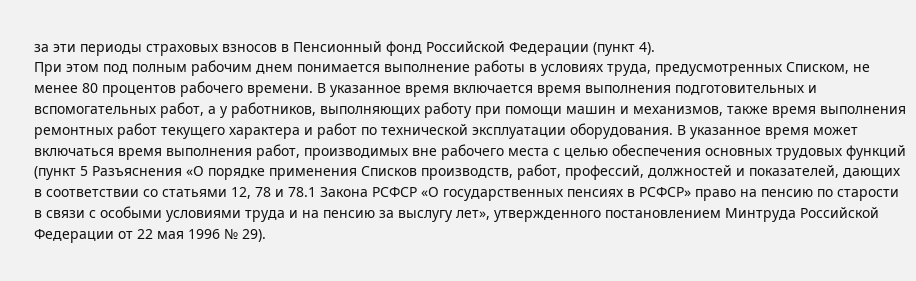за эти периоды страховых взносов в Пенсионный фонд Российской Федерации (пункт 4).
При этом под полным рабочим днем понимается выполнение работы в условиях труда, предусмотренных Списком, не менее 80 процентов рабочего времени. В указанное время включается время выполнения подготовительных и вспомогательных работ, а у работников, выполняющих работу при помощи машин и механизмов, также время выполнения ремонтных работ текущего характера и работ по технической эксплуатации оборудования. В указанное время может включаться время выполнения работ, производимых вне рабочего места с целью обеспечения основных трудовых функций (пункт 5 Разъяснения «О порядке применения Списков производств, работ, профессий, должностей и показателей, дающих в соответствии со статьями 12, 78 и 78.1 Закона РСФСР «О государственных пенсиях в РСФСР» право на пенсию по старости в связи с особыми условиями труда и на пенсию за выслугу лет», утвержденного постановлением Минтруда Российской Федерации от 22 мая 1996 № 29).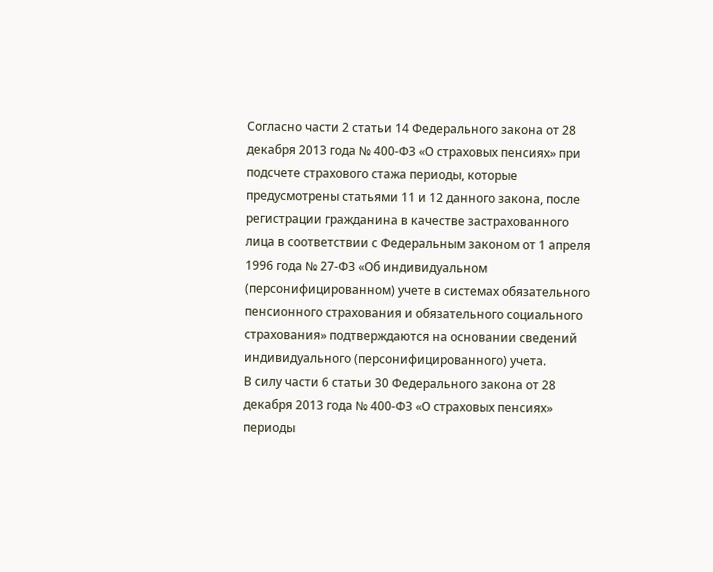Согласно части 2 статьи 14 Федерального закона от 28 декабря 2013 года № 400-ФЗ «О страховых пенсиях» при подсчете страхового стажа периоды, которые предусмотрены статьями 11 и 12 данного закона, после регистрации гражданина в качестве застрахованного лица в соответствии с Федеральным законом от 1 апреля 1996 года № 27-ФЗ «Об индивидуальном (персонифицированном) учете в системах обязательного пенсионного страхования и обязательного социального страхования» подтверждаются на основании сведений индивидуального (персонифицированного) учета.
В силу части 6 статьи 30 Федерального закона от 28 декабря 2013 года № 400-ФЗ «О страховых пенсиях» периоды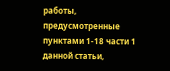работы, предусмотренные пунктами 1-18 части 1 данной статьи,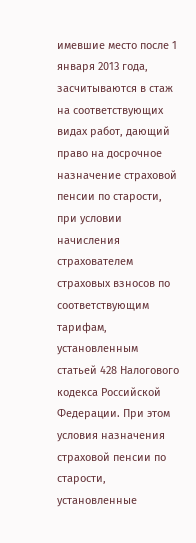имевшие место после 1 января 2013 года, засчитываются в стаж на соответствующих видах работ, дающий право на досрочное назначение страховой пенсии по старости, при условии начисления страхователем страховых взносов по соответствующим тарифам, установленным статьей 428 Налогового кодекса Российской Федерации. При этом условия назначения страховой пенсии по старости, установленные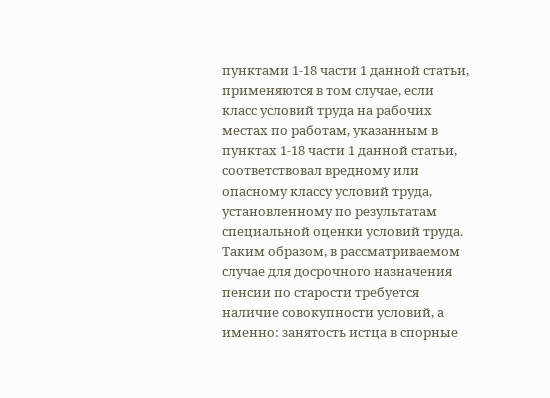пунктами 1-18 части 1 данной статьи, применяются в том случае, если класс условий труда на рабочих местах по работам, указанным в пунктах 1-18 части 1 данной статьи, соответствовал вредному или опасному классу условий труда, установленному по результатам специальной оценки условий труда.
Таким образом, в рассматриваемом случае для досрочного назначения пенсии по старости требуется наличие совокупности условий, а именно: занятость истца в спорные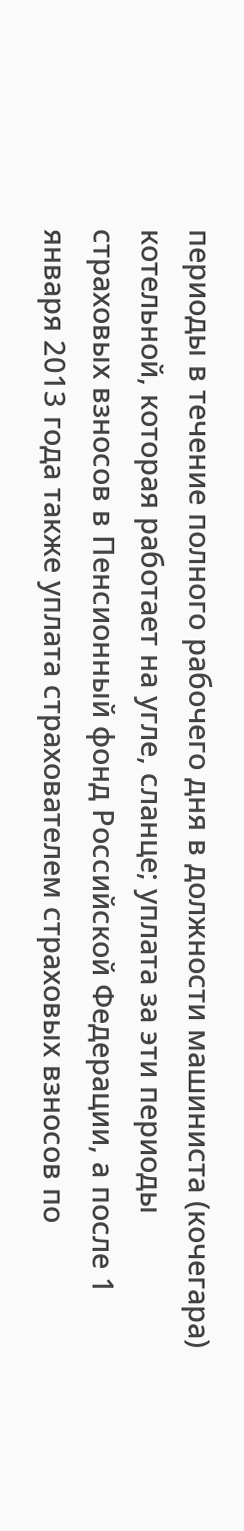периоды в течение полного рабочего дня в должности машиниста (кочегара) котельной, которая работает на угле, сланце; уплата за эти периоды страховых взносов в Пенсионный фонд Российской Федерации, а после 1 января 2013 года также уплата страхователем страховых взносов по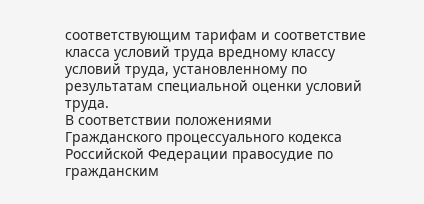соответствующим тарифам и соответствие класса условий труда вредному классу условий труда, установленному по результатам специальной оценки условий труда.
В соответствии положениями Гражданского процессуального кодекса Российской Федерации правосудие по гражданским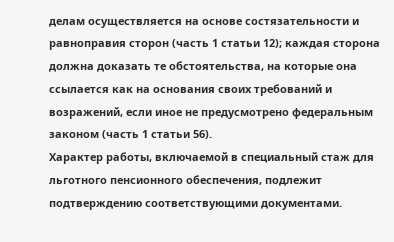делам осуществляется на основе состязательности и равноправия сторон (часть 1 статьи 12); каждая сторона должна доказать те обстоятельства, на которые она ссылается как на основания своих требований и возражений, если иное не предусмотрено федеральным законом (часть 1 статьи 56).
Характер работы, включаемой в специальный стаж для льготного пенсионного обеспечения, подлежит подтверждению соответствующими документами.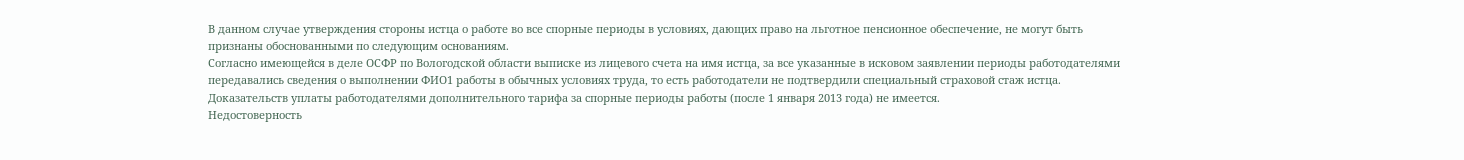В данном случае утверждения стороны истца о работе во все спорные периоды в условиях, дающих право на льготное пенсионное обеспечение, не могут быть признаны обоснованными по следующим основаниям.
Согласно имеющейся в деле ОСФР по Вологодской области выписке из лицевого счета на имя истца, за все указанные в исковом заявлении периоды работодателями передавались сведения о выполнении ФИО1 работы в обычных условиях труда, то есть работодатели не подтвердили специальный страховой стаж истца. Доказательств уплаты работодателями дополнительного тарифа за спорные периоды работы (после 1 января 2013 года) не имеется.
Недостоверность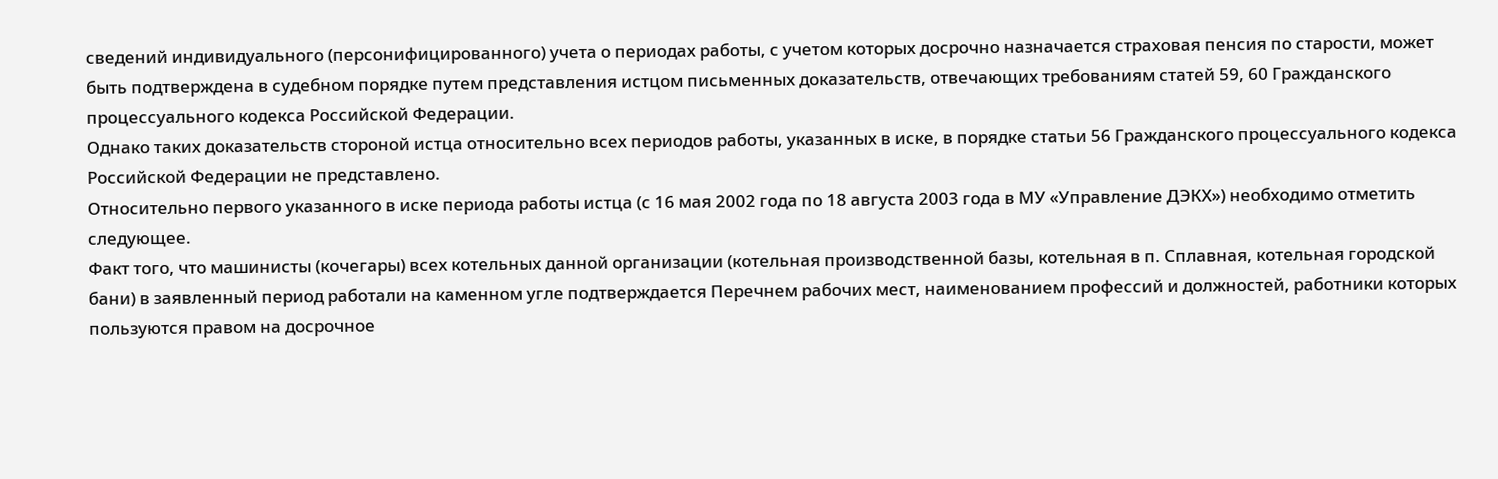сведений индивидуального (персонифицированного) учета о периодах работы, с учетом которых досрочно назначается страховая пенсия по старости, может быть подтверждена в судебном порядке путем представления истцом письменных доказательств, отвечающих требованиям статей 59, 60 Гражданского процессуального кодекса Российской Федерации.
Однако таких доказательств стороной истца относительно всех периодов работы, указанных в иске, в порядке статьи 56 Гражданского процессуального кодекса Российской Федерации не представлено.
Относительно первого указанного в иске периода работы истца (с 16 мая 2002 года по 18 августа 2003 года в МУ «Управление ДЭКХ») необходимо отметить следующее.
Факт того, что машинисты (кочегары) всех котельных данной организации (котельная производственной базы, котельная в п. Сплавная, котельная городской бани) в заявленный период работали на каменном угле подтверждается Перечнем рабочих мест, наименованием профессий и должностей, работники которых пользуются правом на досрочное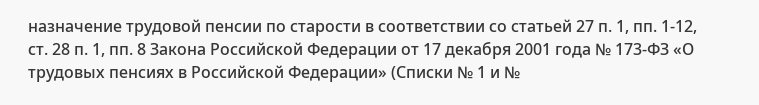назначение трудовой пенсии по старости в соответствии со статьей 27 п. 1, пп. 1-12, ст. 28 п. 1, пп. 8 Закона Российской Федерации от 17 декабря 2001 года № 173-ФЗ «О трудовых пенсиях в Российской Федерации» (Списки № 1 и №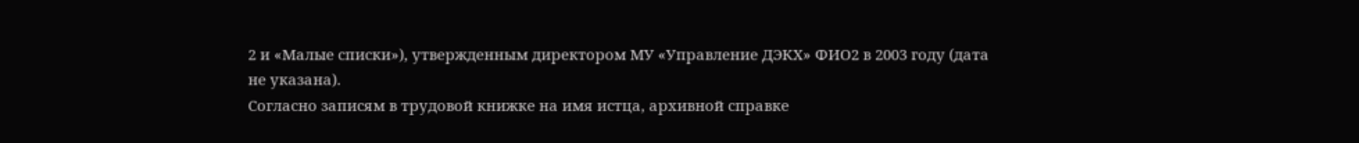2 и «Малые списки»), утвержденным директором МУ «Управление ДЭКХ» ФИО2 в 2003 году (дата не указана).
Согласно записям в трудовой книжке на имя истца, архивной справке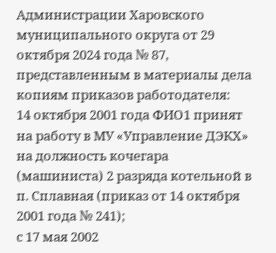Администрации Харовского муниципального округа от 29 октября 2024 года № 87, представленным в материалы дела копиям приказов работодателя:
14 октября 2001 года ФИО1 принят на работу в МУ «Управление ДЭКХ» на должность кочегара (машиниста) 2 разряда котельной в п. Сплавная (приказ от 14 октября 2001 года № 241);
с 17 мая 2002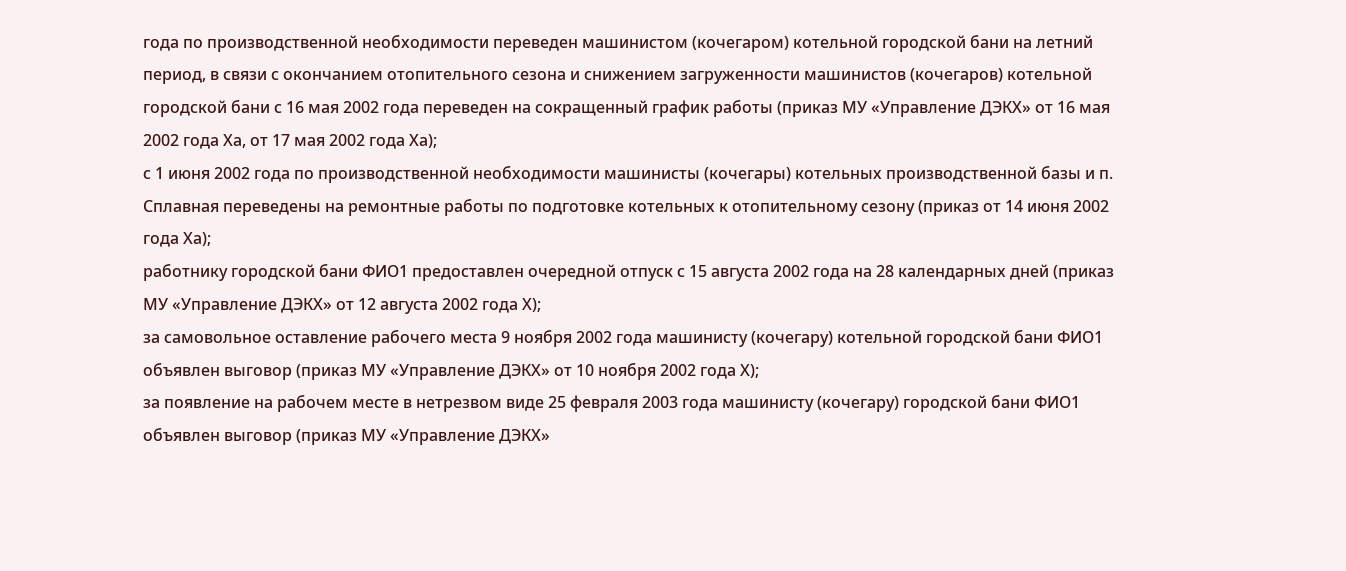года по производственной необходимости переведен машинистом (кочегаром) котельной городской бани на летний период, в связи с окончанием отопительного сезона и снижением загруженности машинистов (кочегаров) котельной городской бани с 16 мая 2002 года переведен на сокращенный график работы (приказ МУ «Управление ДЭКХ» от 16 мая 2002 года Ха, от 17 мая 2002 года Ха);
с 1 июня 2002 года по производственной необходимости машинисты (кочегары) котельных производственной базы и п. Сплавная переведены на ремонтные работы по подготовке котельных к отопительному сезону (приказ от 14 июня 2002 года Ха);
работнику городской бани ФИО1 предоставлен очередной отпуск с 15 августа 2002 года на 28 календарных дней (приказ МУ «Управление ДЭКХ» от 12 августа 2002 года Х);
за самовольное оставление рабочего места 9 ноября 2002 года машинисту (кочегару) котельной городской бани ФИО1 объявлен выговор (приказ МУ «Управление ДЭКХ» от 10 ноября 2002 года Х);
за появление на рабочем месте в нетрезвом виде 25 февраля 2003 года машинисту (кочегару) городской бани ФИО1 объявлен выговор (приказ МУ «Управление ДЭКХ»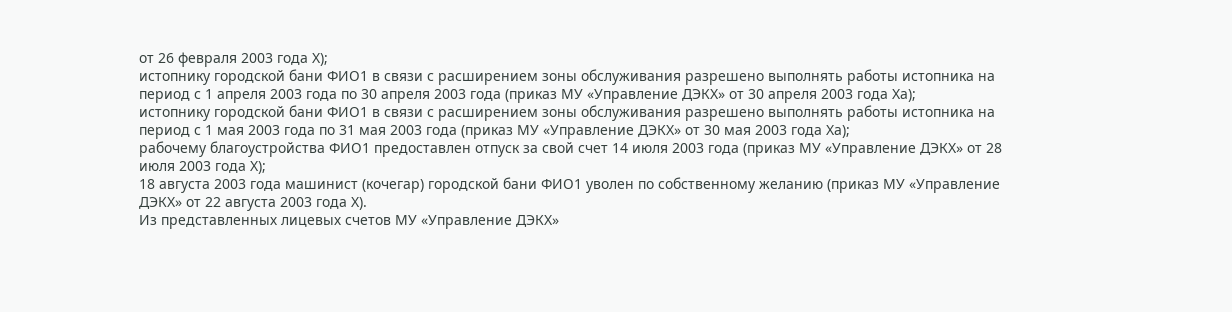от 26 февраля 2003 года Х);
истопнику городской бани ФИО1 в связи с расширением зоны обслуживания разрешено выполнять работы истопника на период с 1 апреля 2003 года по 30 апреля 2003 года (приказ МУ «Управление ДЭКХ» от 30 апреля 2003 года Ха);
истопнику городской бани ФИО1 в связи с расширением зоны обслуживания разрешено выполнять работы истопника на период с 1 мая 2003 года по 31 мая 2003 года (приказ МУ «Управление ДЭКХ» от 30 мая 2003 года Ха);
рабочему благоустройства ФИО1 предоставлен отпуск за свой счет 14 июля 2003 года (приказ МУ «Управление ДЭКХ» от 28 июля 2003 года Х);
18 августа 2003 года машинист (кочегар) городской бани ФИО1 уволен по собственному желанию (приказ МУ «Управление ДЭКХ» от 22 августа 2003 года Х).
Из представленных лицевых счетов МУ «Управление ДЭКХ»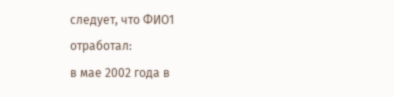следует, что ФИО1 отработал:
в мае 2002 года в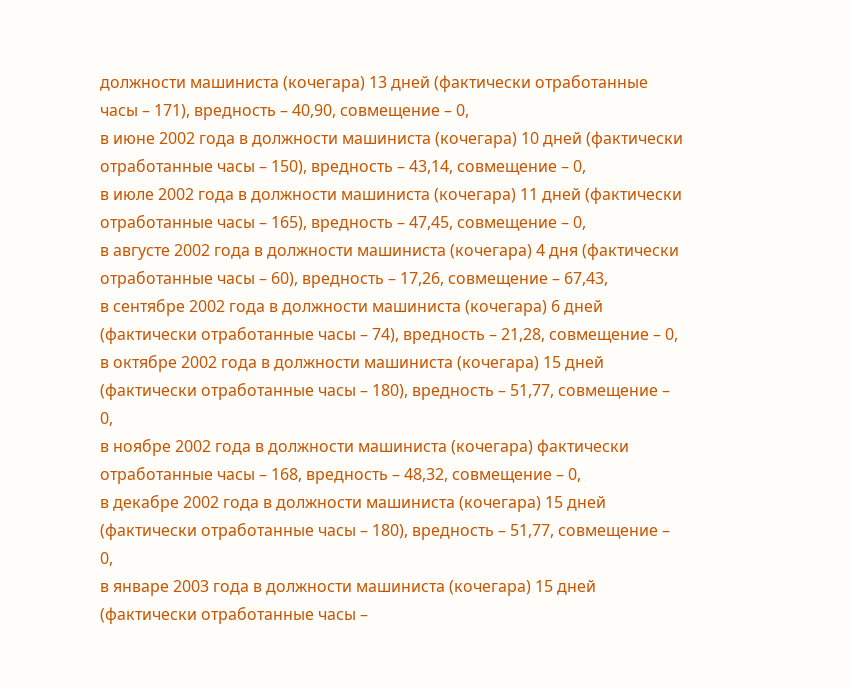должности машиниста (кочегара) 13 дней (фактически отработанные часы – 171), вредность – 40,90, совмещение – 0,
в июне 2002 года в должности машиниста (кочегара) 10 дней (фактически отработанные часы – 150), вредность – 43,14, совмещение – 0,
в июле 2002 года в должности машиниста (кочегара) 11 дней (фактически отработанные часы – 165), вредность – 47,45, совмещение – 0,
в августе 2002 года в должности машиниста (кочегара) 4 дня (фактически отработанные часы – 60), вредность – 17,26, совмещение – 67,43,
в сентябре 2002 года в должности машиниста (кочегара) 6 дней (фактически отработанные часы – 74), вредность – 21,28, совмещение – 0,
в октябре 2002 года в должности машиниста (кочегара) 15 дней (фактически отработанные часы – 180), вредность – 51,77, совмещение – 0,
в ноябре 2002 года в должности машиниста (кочегара) фактически отработанные часы – 168, вредность – 48,32, совмещение – 0,
в декабре 2002 года в должности машиниста (кочегара) 15 дней (фактически отработанные часы – 180), вредность – 51,77, совмещение – 0,
в январе 2003 года в должности машиниста (кочегара) 15 дней (фактически отработанные часы –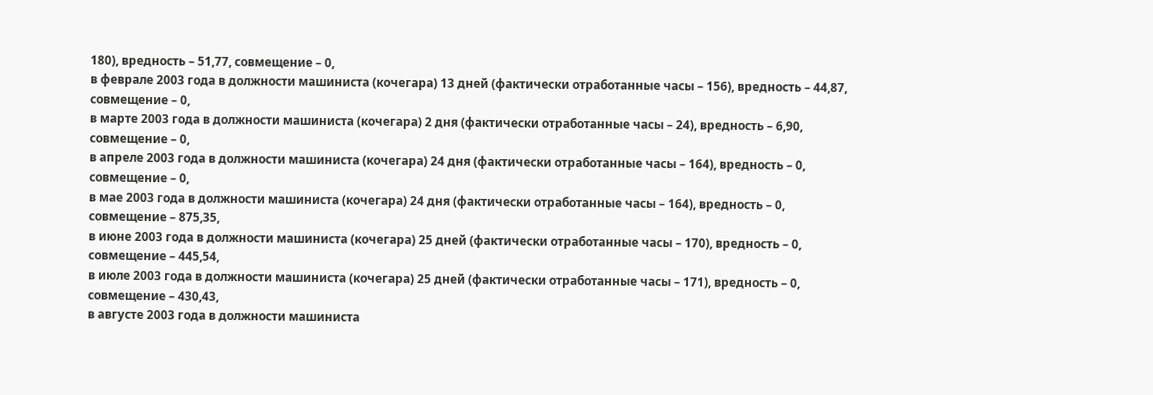180), вредность – 51,77, совмещение – 0,
в феврале 2003 года в должности машиниста (кочегара) 13 дней (фактически отработанные часы – 156), вредность – 44,87, совмещение – 0,
в марте 2003 года в должности машиниста (кочегара) 2 дня (фактически отработанные часы – 24), вредность – 6,90, совмещение – 0,
в апреле 2003 года в должности машиниста (кочегара) 24 дня (фактически отработанные часы – 164), вредность – 0, совмещение – 0,
в мае 2003 года в должности машиниста (кочегара) 24 дня (фактически отработанные часы – 164), вредность – 0, совмещение – 875,35,
в июне 2003 года в должности машиниста (кочегара) 25 дней (фактически отработанные часы – 170), вредность – 0, совмещение – 445,54,
в июле 2003 года в должности машиниста (кочегара) 25 дней (фактически отработанные часы – 171), вредность – 0, совмещение – 430,43,
в августе 2003 года в должности машиниста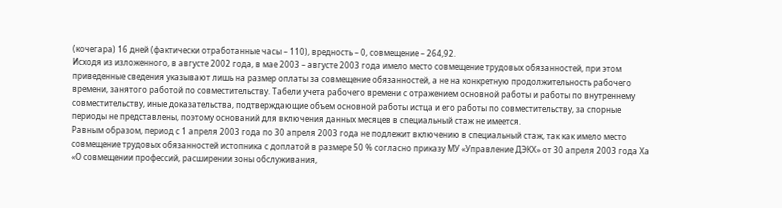(кочегара) 16 дней (фактически отработанные часы – 110), вредность – 0, совмещение – 264,92.
Исходя из изложенного, в августе 2002 года, в мае 2003 – августе 2003 года имело место совмещение трудовых обязанностей, при этом приведенные сведения указывают лишь на размер оплаты за совмещение обязанностей, а не на конкретную продолжительность рабочего времени, занятого работой по совместительству. Табели учета рабочего времени с отражением основной работы и работы по внутреннему совместительству, иные доказательства, подтверждающие объем основной работы истца и его работы по совместительству, за спорные периоды не представлены, поэтому оснований для включения данных месяцев в специальный стаж не имеется.
Равным образом, период с 1 апреля 2003 года по 30 апреля 2003 года не подлежит включению в специальный стаж, так как имело место совмещение трудовых обязанностей истопника с доплатой в размере 50 % согласно приказу МУ «Управление ДЭКХ» от 30 апреля 2003 года Ха «О совмещении профессий, расширении зоны обслуживания,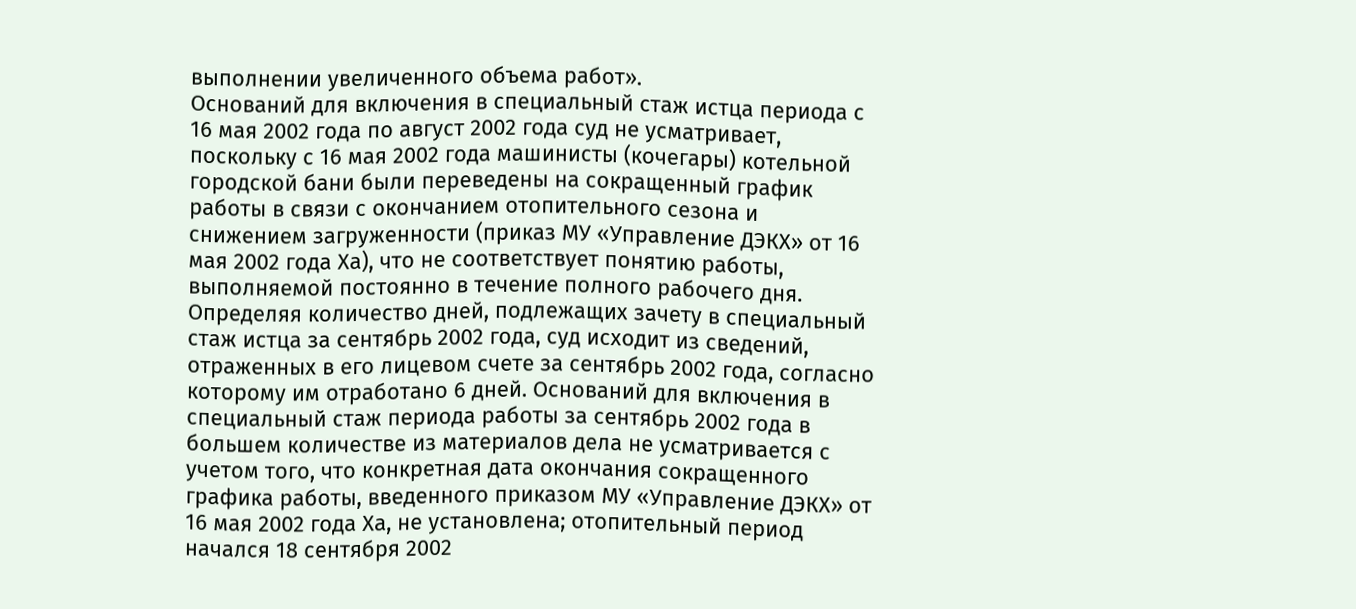выполнении увеличенного объема работ».
Оснований для включения в специальный стаж истца периода с 16 мая 2002 года по август 2002 года суд не усматривает, поскольку с 16 мая 2002 года машинисты (кочегары) котельной городской бани были переведены на сокращенный график работы в связи с окончанием отопительного сезона и снижением загруженности (приказ МУ «Управление ДЭКХ» от 16 мая 2002 года Ха), что не соответствует понятию работы, выполняемой постоянно в течение полного рабочего дня.
Определяя количество дней, подлежащих зачету в специальный стаж истца за сентябрь 2002 года, суд исходит из сведений, отраженных в его лицевом счете за сентябрь 2002 года, согласно которому им отработано 6 дней. Оснований для включения в специальный стаж периода работы за сентябрь 2002 года в большем количестве из материалов дела не усматривается с учетом того, что конкретная дата окончания сокращенного графика работы, введенного приказом МУ «Управление ДЭКХ» от 16 мая 2002 года Ха, не установлена; отопительный период начался 18 сентября 2002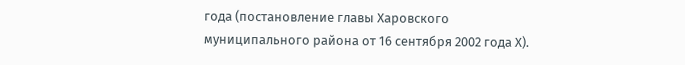года (постановление главы Харовского муниципального района от 16 сентября 2002 года Х).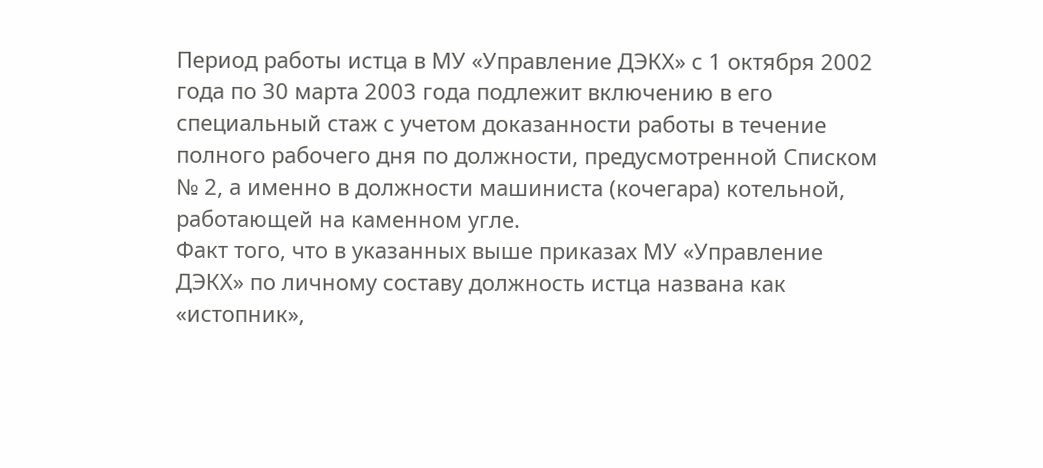Период работы истца в МУ «Управление ДЭКХ» с 1 октября 2002 года по 30 марта 2003 года подлежит включению в его специальный стаж с учетом доказанности работы в течение полного рабочего дня по должности, предусмотренной Списком № 2, а именно в должности машиниста (кочегара) котельной, работающей на каменном угле.
Факт того, что в указанных выше приказах МУ «Управление ДЭКХ» по личному составу должность истца названа как «истопник»,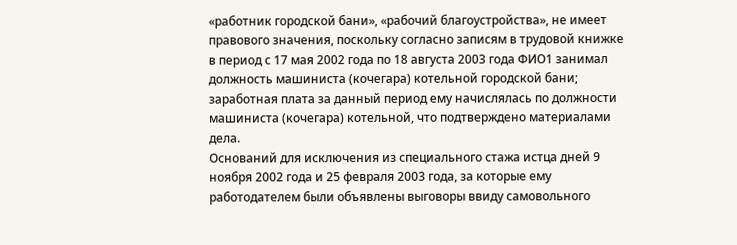«работник городской бани», «рабочий благоустройства», не имеет правового значения, поскольку согласно записям в трудовой книжке в период с 17 мая 2002 года по 18 августа 2003 года ФИО1 занимал должность машиниста (кочегара) котельной городской бани; заработная плата за данный период ему начислялась по должности машиниста (кочегара) котельной, что подтверждено материалами дела.
Оснований для исключения из специального стажа истца дней 9 ноября 2002 года и 25 февраля 2003 года, за которые ему работодателем были объявлены выговоры ввиду самовольного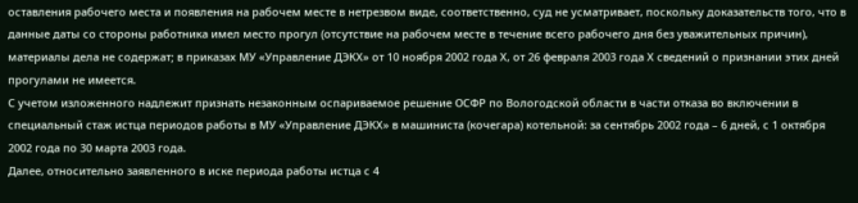оставления рабочего места и появления на рабочем месте в нетрезвом виде, соответственно, суд не усматривает, поскольку доказательств того, что в данные даты со стороны работника имел место прогул (отсутствие на рабочем месте в течение всего рабочего дня без уважительных причин), материалы дела не содержат; в приказах МУ «Управление ДЭКХ» от 10 ноября 2002 года Х, от 26 февраля 2003 года Х сведений о признании этих дней прогулами не имеется.
С учетом изложенного надлежит признать незаконным оспариваемое решение ОСФР по Вологодской области в части отказа во включении в специальный стаж истца периодов работы в МУ «Управление ДЭКХ» в машиниста (кочегара) котельной: за сентябрь 2002 года – 6 дней, с 1 октября 2002 года по 30 марта 2003 года.
Далее, относительно заявленного в иске периода работы истца с 4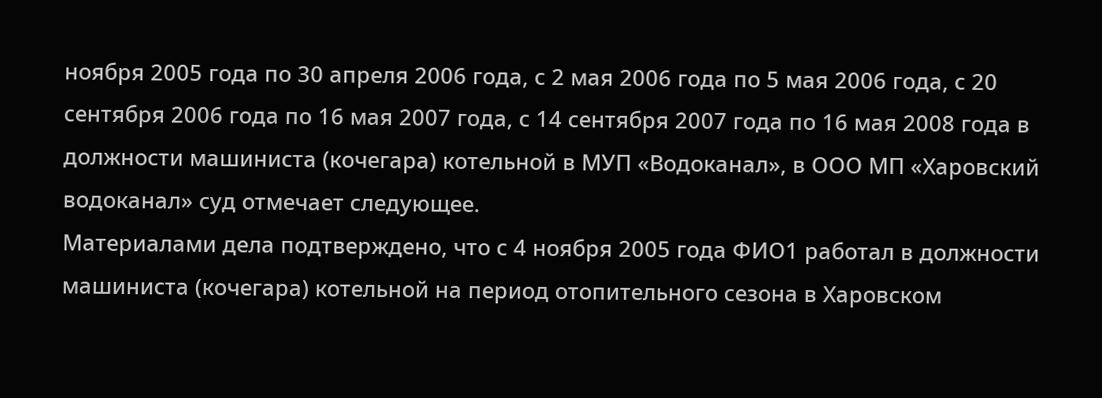ноября 2005 года по 30 апреля 2006 года, с 2 мая 2006 года по 5 мая 2006 года, с 20 сентября 2006 года по 16 мая 2007 года, с 14 сентября 2007 года по 16 мая 2008 года в должности машиниста (кочегара) котельной в МУП «Водоканал», в ООО МП «Харовский водоканал» суд отмечает следующее.
Материалами дела подтверждено, что с 4 ноября 2005 года ФИО1 работал в должности машиниста (кочегара) котельной на период отопительного сезона в Харовском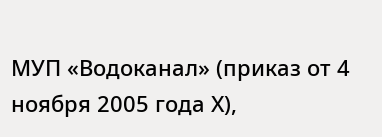МУП «Водоканал» (приказ от 4 ноября 2005 года Х),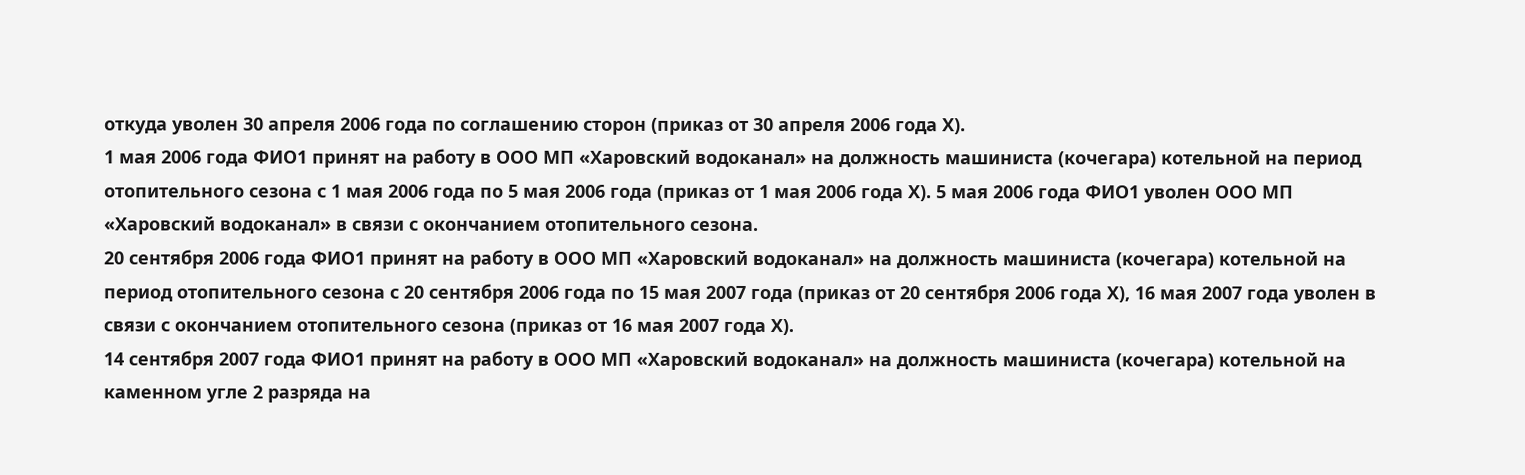откуда уволен 30 апреля 2006 года по соглашению сторон (приказ от 30 апреля 2006 года Х).
1 мая 2006 года ФИО1 принят на работу в ООО МП «Харовский водоканал» на должность машиниста (кочегара) котельной на период отопительного сезона с 1 мая 2006 года по 5 мая 2006 года (приказ от 1 мая 2006 года Х). 5 мая 2006 года ФИО1 уволен ООО МП «Харовский водоканал» в связи с окончанием отопительного сезона.
20 сентября 2006 года ФИО1 принят на работу в ООО МП «Харовский водоканал» на должность машиниста (кочегара) котельной на период отопительного сезона с 20 сентября 2006 года по 15 мая 2007 года (приказ от 20 сентября 2006 года Х), 16 мая 2007 года уволен в связи с окончанием отопительного сезона (приказ от 16 мая 2007 года Х).
14 сентября 2007 года ФИО1 принят на работу в ООО МП «Харовский водоканал» на должность машиниста (кочегара) котельной на каменном угле 2 разряда на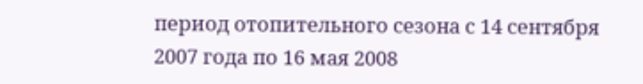период отопительного сезона с 14 сентября 2007 года по 16 мая 2008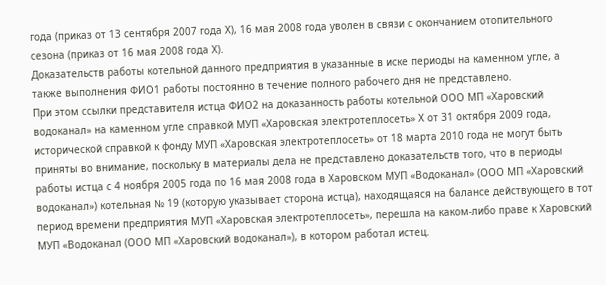года (приказ от 13 сентября 2007 года Х), 16 мая 2008 года уволен в связи с окончанием отопительного сезона (приказ от 16 мая 2008 года Х).
Доказательств работы котельной данного предприятия в указанные в иске периоды на каменном угле, а также выполнения ФИО1 работы постоянно в течение полного рабочего дня не представлено.
При этом ссылки представителя истца ФИО2 на доказанность работы котельной ООО МП «Харовский водоканал» на каменном угле справкой МУП «Харовская электротеплосеть» Х от 31 октября 2009 года, исторической справкой к фонду МУП «Харовская электротеплосеть» от 18 марта 2010 года не могут быть приняты во внимание, поскольку в материалы дела не представлено доказательств того, что в периоды работы истца с 4 ноября 2005 года по 16 мая 2008 года в Харовском МУП «Водоканал» (ООО МП «Харовский водоканал») котельная № 19 (которую указывает сторона истца), находящаяся на балансе действующего в тот период времени предприятия МУП «Харовская электротеплосеть», перешла на каком-либо праве к Харовский МУП «Водоканал (ООО МП «Харовский водоканал»), в котором работал истец.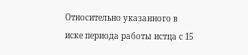Относительно указанного в иске периода работы истца с 15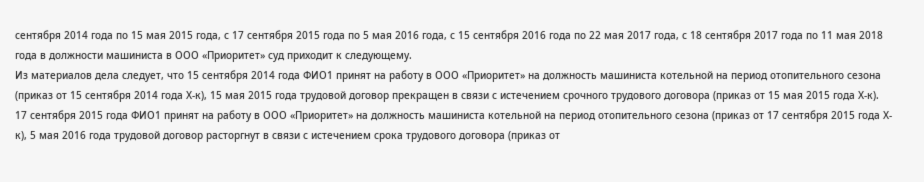сентября 2014 года по 15 мая 2015 года, с 17 сентября 2015 года по 5 мая 2016 года, с 15 сентября 2016 года по 22 мая 2017 года, с 18 сентября 2017 года по 11 мая 2018 года в должности машиниста в ООО «Приоритет» суд приходит к следующему.
Из материалов дела следует, что 15 сентября 2014 года ФИО1 принят на работу в ООО «Приоритет» на должность машиниста котельной на период отопительного сезона (приказ от 15 сентября 2014 года Х-к), 15 мая 2015 года трудовой договор прекращен в связи с истечением срочного трудового договора (приказ от 15 мая 2015 года Х-к).
17 сентября 2015 года ФИО1 принят на работу в ООО «Приоритет» на должность машиниста котельной на период отопительного сезона (приказ от 17 сентября 2015 года Х-к), 5 мая 2016 года трудовой договор расторгнут в связи с истечением срока трудового договора (приказ от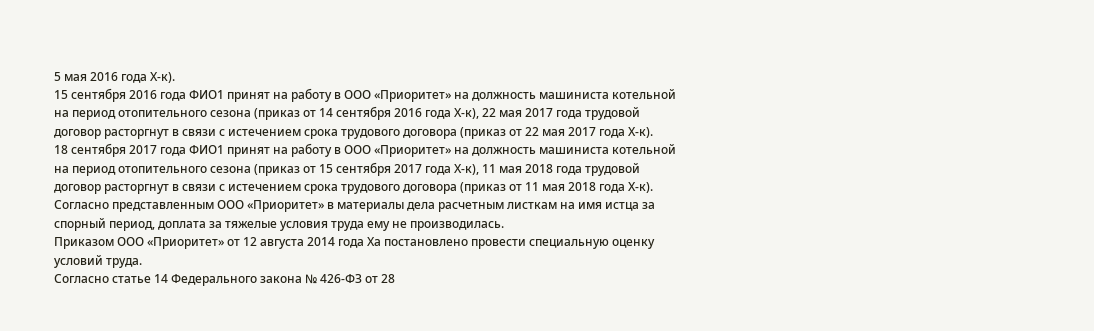5 мая 2016 года Х-к).
15 сентября 2016 года ФИО1 принят на работу в ООО «Приоритет» на должность машиниста котельной на период отопительного сезона (приказ от 14 сентября 2016 года Х-к), 22 мая 2017 года трудовой договор расторгнут в связи с истечением срока трудового договора (приказ от 22 мая 2017 года Х-к).
18 сентября 2017 года ФИО1 принят на работу в ООО «Приоритет» на должность машиниста котельной на период отопительного сезона (приказ от 15 сентября 2017 года Х-к), 11 мая 2018 года трудовой договор расторгнут в связи с истечением срока трудового договора (приказ от 11 мая 2018 года Х-к).
Согласно представленным ООО «Приоритет» в материалы дела расчетным листкам на имя истца за спорный период, доплата за тяжелые условия труда ему не производилась.
Приказом ООО «Приоритет» от 12 августа 2014 года Ха постановлено провести специальную оценку условий труда.
Согласно статье 14 Федерального закона № 426-ФЗ от 28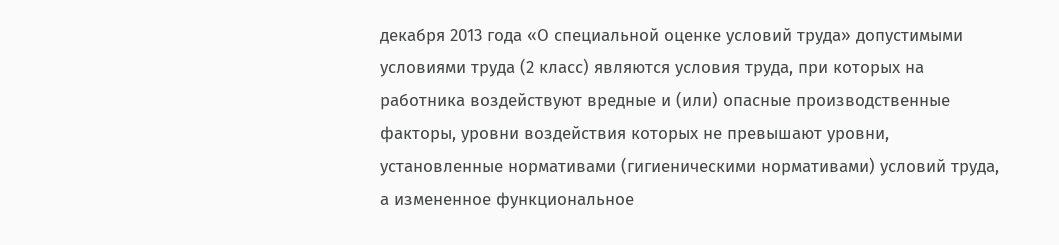декабря 2013 года «О специальной оценке условий труда» допустимыми условиями труда (2 класс) являются условия труда, при которых на работника воздействуют вредные и (или) опасные производственные факторы, уровни воздействия которых не превышают уровни, установленные нормативами (гигиеническими нормативами) условий труда, а измененное функциональное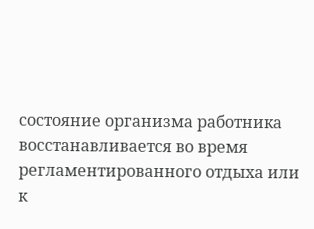состояние организма работника восстанавливается во время регламентированного отдыха или к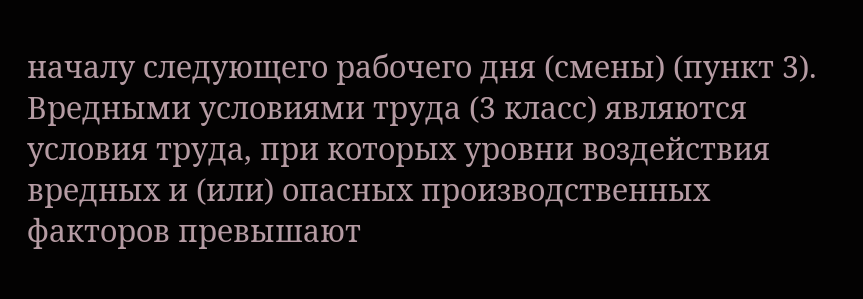началу следующего рабочего дня (смены) (пункт 3).
Вредными условиями труда (3 класс) являются условия труда, при которых уровни воздействия вредных и (или) опасных производственных факторов превышают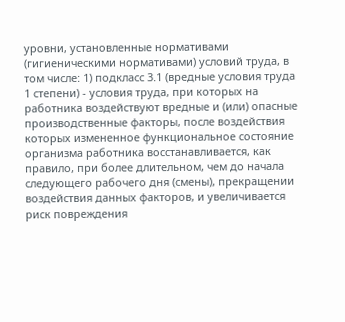уровни, установленные нормативами (гигиеническими нормативами) условий труда, в том числе: 1) подкласс 3.1 (вредные условия труда 1 степени) - условия труда, при которых на работника воздействуют вредные и (или) опасные производственные факторы, после воздействия которых измененное функциональное состояние организма работника восстанавливается, как правило, при более длительном, чем до начала следующего рабочего дня (смены), прекращении воздействия данных факторов, и увеличивается риск повреждения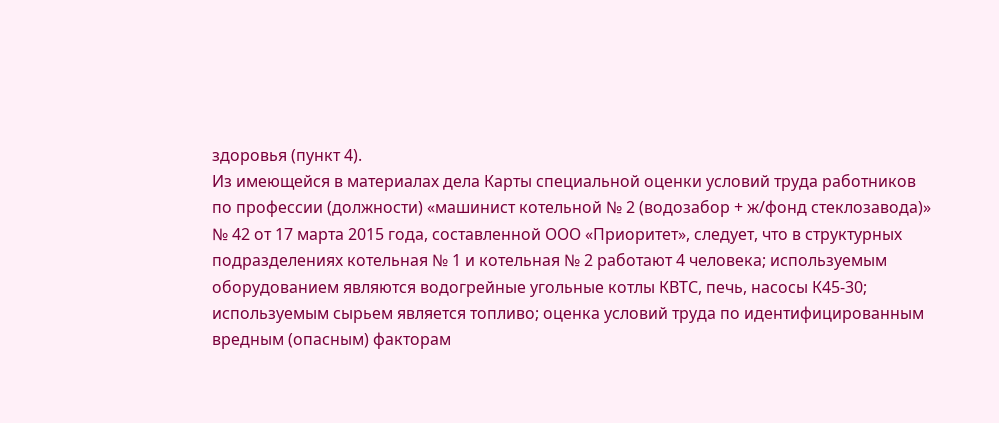здоровья (пункт 4).
Из имеющейся в материалах дела Карты специальной оценки условий труда работников по профессии (должности) «машинист котельной № 2 (водозабор + ж/фонд стеклозавода)» № 42 от 17 марта 2015 года, составленной ООО «Приоритет», следует, что в структурных подразделениях котельная № 1 и котельная № 2 работают 4 человека; используемым оборудованием являются водогрейные угольные котлы КВТС, печь, насосы К45-30; используемым сырьем является топливо; оценка условий труда по идентифицированным вредным (опасным) факторам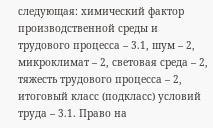следующая: химический фактор производственной среды и трудового процесса – 3.1, шум – 2, микроклимат – 2, световая среда – 2, тяжесть трудового процесса – 2, итоговый класс (подкласс) условий труда – 3.1. Право на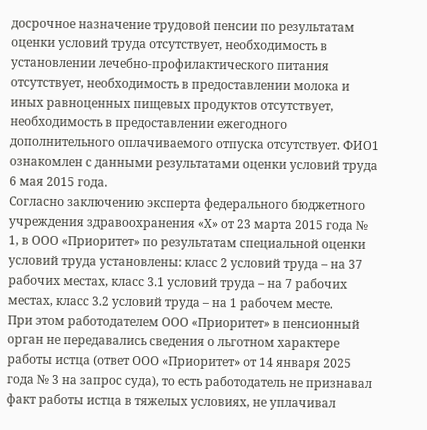досрочное назначение трудовой пенсии по результатам оценки условий труда отсутствует, необходимость в установлении лечебно-профилактического питания отсутствует, необходимость в предоставлении молока и иных равноценных пищевых продуктов отсутствует, необходимость в предоставлении ежегодного дополнительного оплачиваемого отпуска отсутствует. ФИО1 ознакомлен с данными результатами оценки условий труда 6 мая 2015 года.
Согласно заключению эксперта федерального бюджетного учреждения здравоохранения «Х» от 23 марта 2015 года № 1, в ООО «Приоритет» по результатам специальной оценки условий труда установлены: класс 2 условий труда – на 37 рабочих местах, класс 3.1 условий труда – на 7 рабочих местах, класс 3.2 условий труда – на 1 рабочем месте.
При этом работодателем ООО «Приоритет» в пенсионный орган не передавались сведения о льготном характере работы истца (ответ ООО «Приоритет» от 14 января 2025 года № 3 на запрос суда), то есть работодатель не признавал факт работы истца в тяжелых условиях, не уплачивал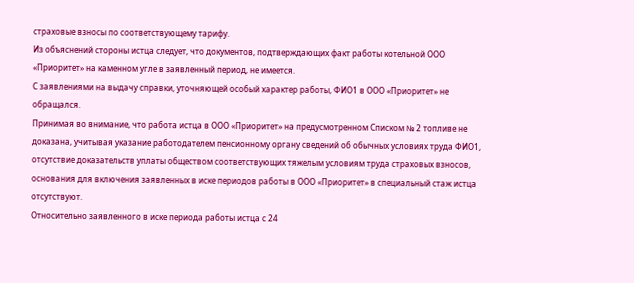страховые взносы по соответствующему тарифу.
Из объяснений стороны истца следует, что документов, подтверждающих факт работы котельной ООО «Приоритет» на каменном угле в заявленный период, не имеется.
С заявлениями на выдачу справки, уточняющей особый характер работы, ФИО1 в ООО «Приоритет» не обращался.
Принимая во внимание, что работа истца в ООО «Приоритет» на предусмотренном Списком № 2 топливе не доказана, учитывая указание работодателем пенсионному органу сведений об обычных условиях труда ФИО1, отсутствие доказательств уплаты обществом соответствующих тяжелым условиям труда страховых взносов, основания для включения заявленных в иске периодов работы в ООО «Приоритет» в специальный стаж истца отсутствуют.
Относительно заявленного в иске периода работы истца с 24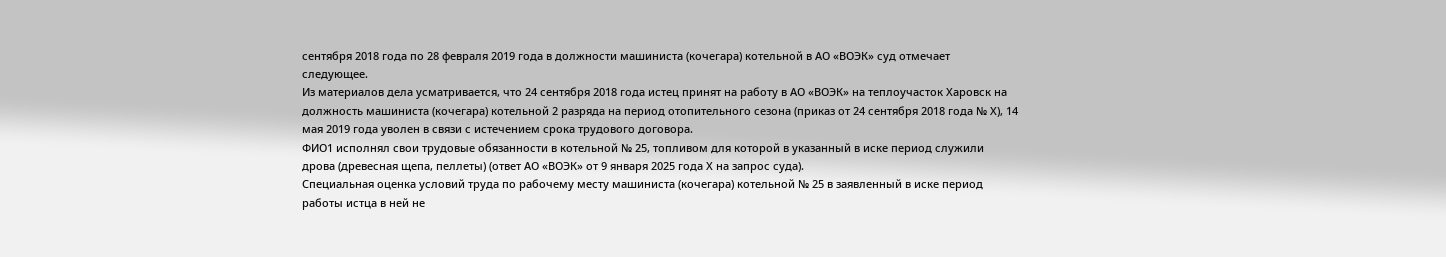сентября 2018 года по 28 февраля 2019 года в должности машиниста (кочегара) котельной в АО «ВОЭК» суд отмечает следующее.
Из материалов дела усматривается, что 24 сентября 2018 года истец принят на работу в АО «ВОЭК» на теплоучасток Харовск на должность машиниста (кочегара) котельной 2 разряда на период отопительного сезона (приказ от 24 сентября 2018 года № Х), 14 мая 2019 года уволен в связи с истечением срока трудового договора.
ФИО1 исполнял свои трудовые обязанности в котельной № 25, топливом для которой в указанный в иске период служили дрова (древесная щепа, пеллеты) (ответ АО «ВОЭК» от 9 января 2025 года Х на запрос суда).
Специальная оценка условий труда по рабочему месту машиниста (кочегара) котельной № 25 в заявленный в иске период работы истца в ней не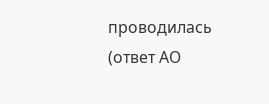проводилась (ответ АО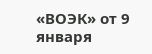«ВОЭК» от 9 января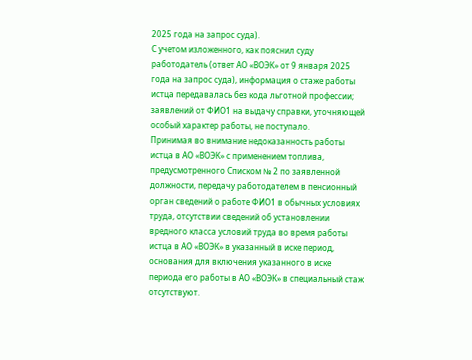2025 года на запрос суда).
С учетом изложенного, как пояснил суду работодатель (ответ АО «ВОЭК» от 9 января 2025 года на запрос суда), информация о стаже работы истца передавалась без кода льготной профессии; заявлений от ФИО1 на выдачу справки, уточняющей особый характер работы, не поступало.
Принимая во внимание недоказанность работы истца в АО «ВОЭК» с применением топлива, предусмотренного Списком № 2 по заявленной должности, передачу работодателем в пенсионный орган сведений о работе ФИО1 в обычных условиях труда, отсутствии сведений об установлении вредного класса условий труда во время работы истца в АО «ВОЭК» в указанный в иске период, основания для включения указанного в иске периода его работы в АО «ВОЭК» в специальный стаж отсутствуют.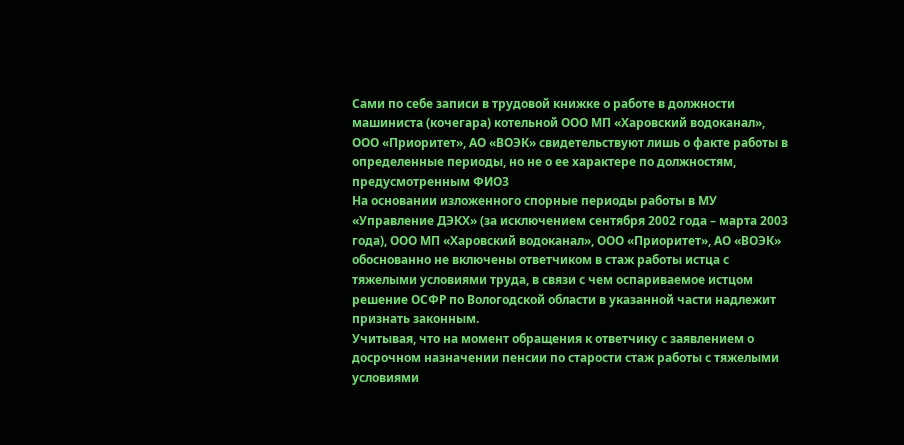Сами по себе записи в трудовой книжке о работе в должности машиниста (кочегара) котельной ООО МП «Харовский водоканал», ООО «Приоритет», АО «ВОЭК» свидетельствуют лишь о факте работы в определенные периоды, но не о ее характере по должностям, предусмотренным ФИО3
На основании изложенного спорные периоды работы в МУ «Управление ДЭКХ» (за исключением сентября 2002 года – марта 2003 года), ООО МП «Харовский водоканал», ООО «Приоритет», АО «ВОЭК» обоснованно не включены ответчиком в стаж работы истца с тяжелыми условиями труда, в связи с чем оспариваемое истцом решение ОСФР по Вологодской области в указанной части надлежит признать законным.
Учитывая, что на момент обращения к ответчику с заявлением о досрочном назначении пенсии по старости стаж работы с тяжелыми условиями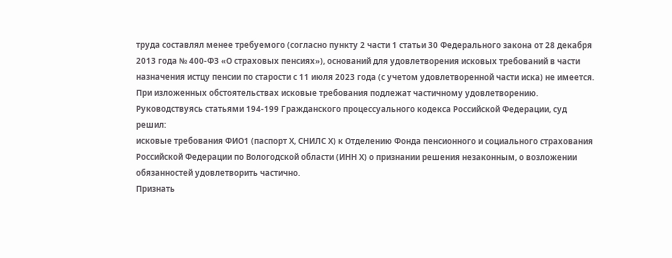труда составлял менее требуемого (согласно пункту 2 части 1 статьи 30 Федерального закона от 28 декабря 2013 года № 400-ФЗ «О страховых пенсиях»), оснований для удовлетворения исковых требований в части назначения истцу пенсии по старости с 11 июля 2023 года (с учетом удовлетворенной части иска) не имеется.
При изложенных обстоятельствах исковые требования подлежат частичному удовлетворению.
Руководствуясь статьями 194-199 Гражданского процессуального кодекса Российской Федерации, суд
решил:
исковые требования ФИО1 (паспорт Х, СНИЛС Х) к Отделению Фонда пенсионного и социального страхования Российской Федерации по Вологодской области (ИНН Х) о признании решения незаконным, о возложении обязанностей удовлетворить частично.
Признать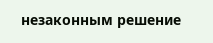незаконным решение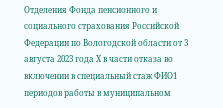Отделения Фонда пенсионного и социального страхования Российской Федерации по Вологодской области от 3 августа 2023 года Х в части отказа во включении в специальный стаж ФИО1 периодов работы в муниципальном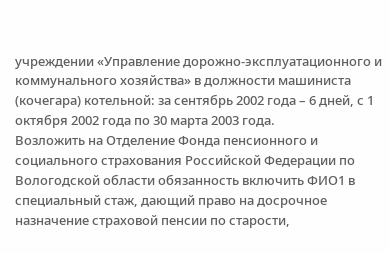учреждении «Управление дорожно-эксплуатационного и коммунального хозяйства» в должности машиниста (кочегара) котельной: за сентябрь 2002 года – 6 дней, с 1 октября 2002 года по 30 марта 2003 года.
Возложить на Отделение Фонда пенсионного и социального страхования Российской Федерации по Вологодской области обязанность включить ФИО1 в специальный стаж, дающий право на досрочное назначение страховой пенсии по старости,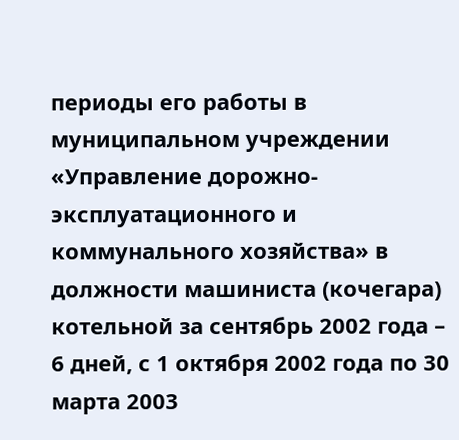периоды его работы в муниципальном учреждении «Управление дорожно-эксплуатационного и коммунального хозяйства» в должности машиниста (кочегара) котельной за сентябрь 2002 года – 6 дней, с 1 октября 2002 года по 30 марта 2003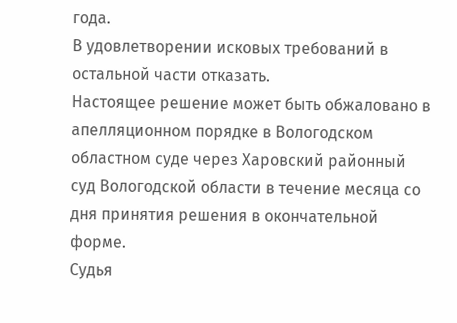года.
В удовлетворении исковых требований в остальной части отказать.
Настоящее решение может быть обжаловано в апелляционном порядке в Вологодском областном суде через Харовский районный суд Вологодской области в течение месяца со дня принятия решения в окончательной форме.
Судья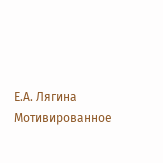Е.А. Лягина
Мотивированное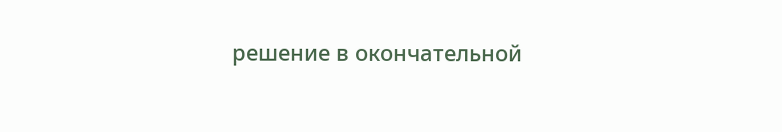решение в окончательной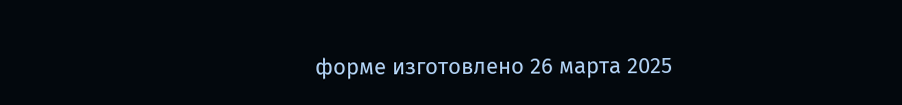форме изготовлено 26 марта 2025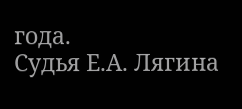года.
Судья Е.А. Лягина